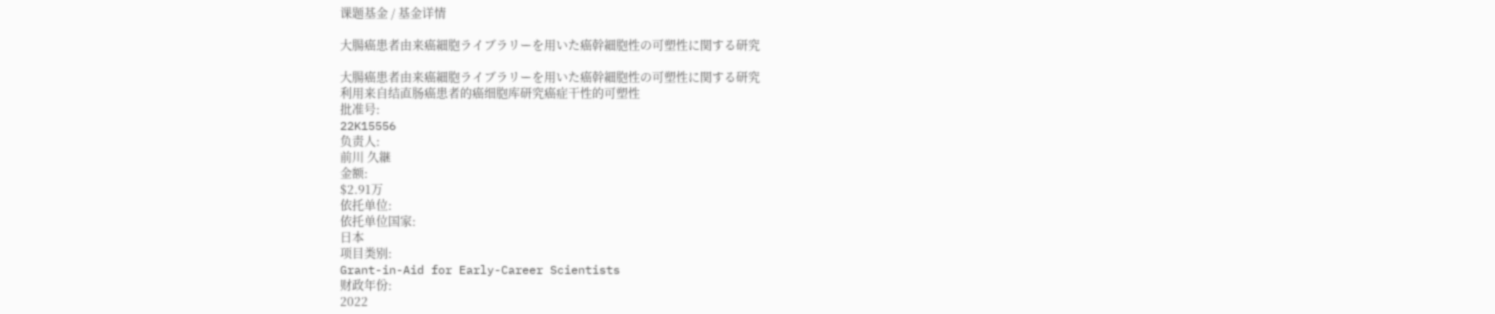课题基金 / 基金详情

大腸癌患者由来癌細胞ライブラリーを用いた癌幹細胞性の可塑性に関する研究

大腸癌患者由来癌細胞ライブラリーを用いた癌幹細胞性の可塑性に関する研究
利用来自结直肠癌患者的癌细胞库研究癌症干性的可塑性
批准号:
22K15556
负责人:
前川 久継
金额:
$2.91万
依托单位:
依托单位国家:
日本
项目类别:
Grant-in-Aid for Early-Career Scientists
财政年份:
2022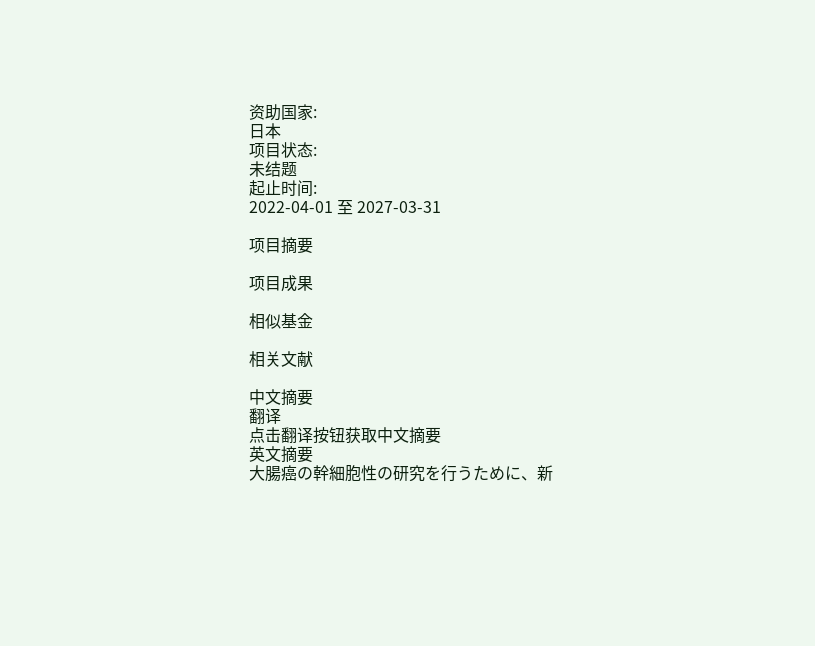资助国家:
日本
项目状态:
未结题
起止时间:
2022-04-01 至 2027-03-31

项目摘要

项目成果

相似基金

相关文献

中文摘要
翻译
点击翻译按钮获取中文摘要
英文摘要
大腸癌の幹細胞性の研究を行うために、新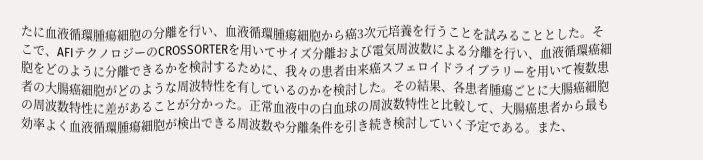たに血液循環腫瘍細胞の分離を行い、血液循環腫瘍細胞から癌3次元培養を行うことを試みることとした。そこで、AFIテクノロジーのCROSSORTERを用いてサイズ分離および電気周波数による分離を行い、血液循環癌細胞をどのように分離できるかを検討するために、我々の患者由来癌スフェロイドライブラリーを用いて複数患者の大腸癌細胞がどのような周波特性を有しているのかを検討した。その結果、各患者腫瘍ごとに大腸癌細胞の周波数特性に差があることが分かった。正常血液中の白血球の周波数特性と比較して、大腸癌患者から最も効率よく血液循環腫瘍細胞が検出できる周波数や分離条件を引き続き検討していく予定である。また、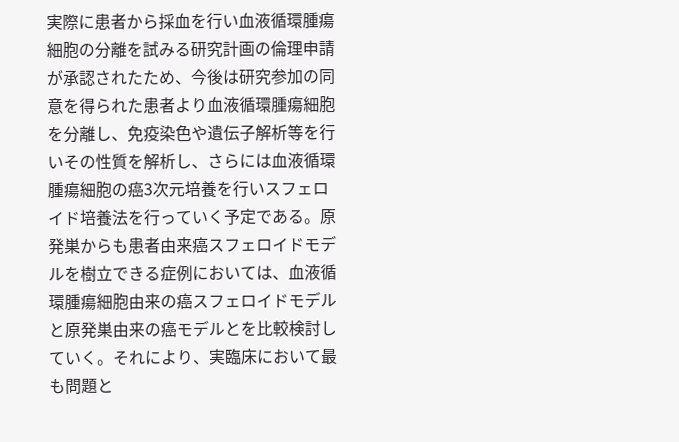実際に患者から採血を行い血液循環腫瘍細胞の分離を試みる研究計画の倫理申請が承認されたため、今後は研究参加の同意を得られた患者より血液循環腫瘍細胞を分離し、免疫染色や遺伝子解析等を行いその性質を解析し、さらには血液循環腫瘍細胞の癌3次元培養を行いスフェロイド培養法を行っていく予定である。原発巣からも患者由来癌スフェロイドモデルを樹立できる症例においては、血液循環腫瘍細胞由来の癌スフェロイドモデルと原発巣由来の癌モデルとを比較検討していく。それにより、実臨床において最も問題と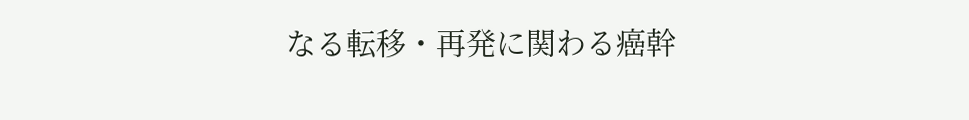なる転移・再発に関わる癌幹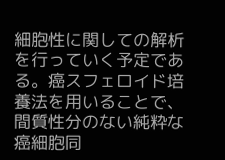細胞性に関しての解析を行っていく予定である。癌スフェロイド培養法を用いることで、間質性分のない純粋な癌細胞同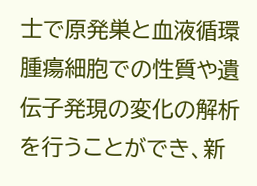士で原発巣と血液循環腫瘍細胞での性質や遺伝子発現の変化の解析を行うことができ、新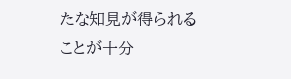たな知見が得られることが十分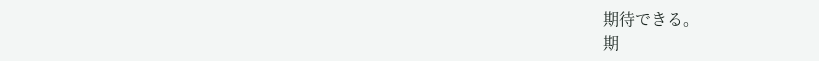期待できる。
期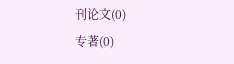刊论文(0)
专著(0)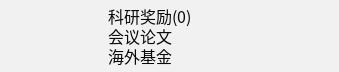科研奖励(0)
会议论文
海外基金